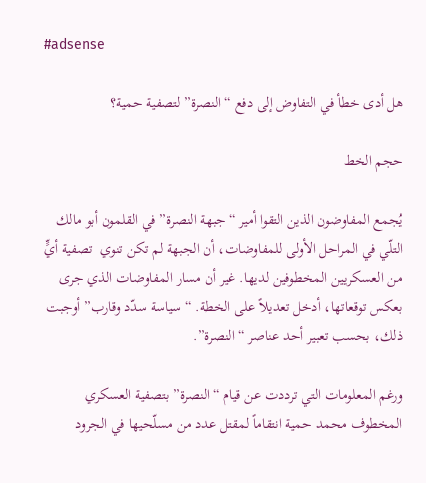#adsense

هل أدى خطأ في التفاوض إلى دفع “النصرة” لتصفية حمية؟

حجم الخط

يُجمع المفاوضون الذين التقوا أمير “جبهة النصرة” في القلمون أبو مالك التلّي في المراحل الأولى للمفاوضات، أن الجبهة لم تكن تنوي  تصفية أيٍّ من العسكريين المخطوفين لديها. غير أن مسار المفاوضات الذي جرى بعكس توقعاتها، أدخل تعديلاً على الخطة. “سياسة سدّد وقارب” أوجبت ذلك، بحسب تعبير أحد عناصر “النصرة”.

ورغم المعلومات التي ترددت عن قيام “النصرة” بتصفية العسكري المخطوف محمد حمية انتقاماً لمقتل عدد من مسلّحيها في الجرود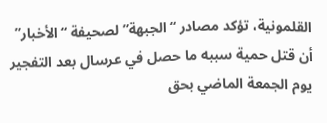القلمونية، تؤكد مصادر “الجبهة” لصحيفة “الأخبار” أن قتل حمية سببه ما حصل في عرسال بعد التفجير يوم الجمعة الماضي بحق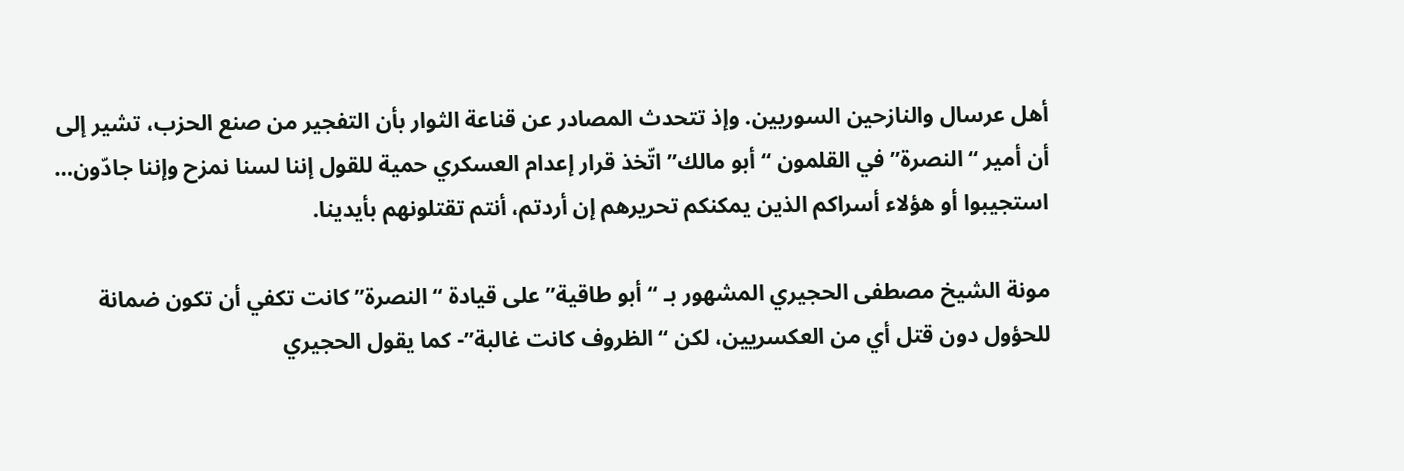أهل عرسال والنازحين السوريين. وإذ تتحدث المصادر عن قناعة الثوار بأن التفجير من صنع الحزب، تشير إلى أن أمير “النصرة” في القلمون “أبو مالك” اتّخذ قرار إعدام العسكري حمية للقول إننا لسنا نمزح وإننا جادّون… استجيبوا أو هؤلاء أسراكم الذين يمكنكم تحريرهم إن أردتم، أنتم تقتلونهم بأيدينا.

مونة الشيخ مصطفى الحجيري المشهور بـ “أبو طاقية” على قيادة “النصرة” كانت تكفي أن تكون ضمانة للحؤول دون قتل أي من العكسريين، لكن “الظروف كانت غالبة”- كما يقول الحجيري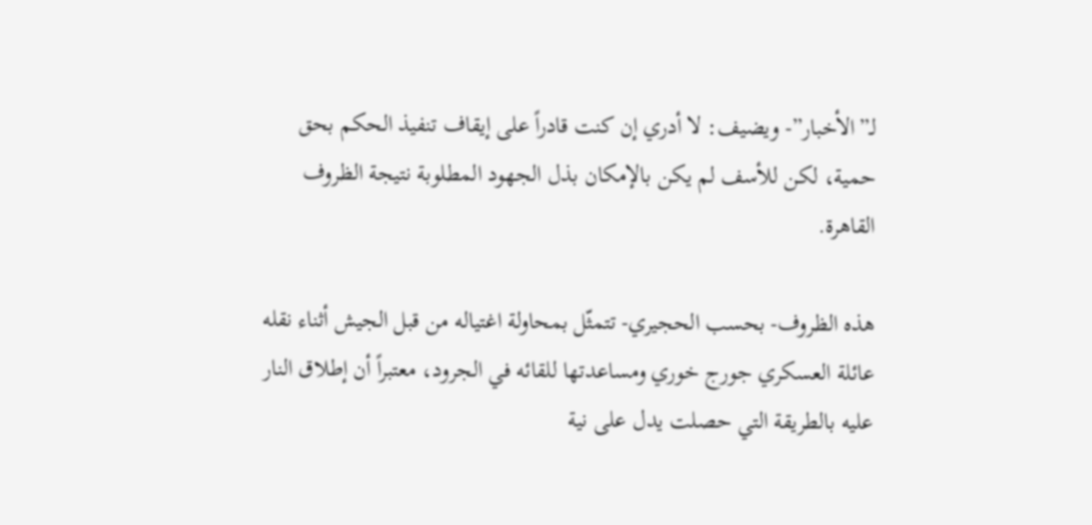لـ”الأخبار”- ويضيف: لا أدري إن كنت قادراً على إيقاف تنفيذ الحكم بحق حمية، لكن للأسف لم يكن بالإمكان بذل الجهود المطلوبة نتيجة الظروف القاهرة.

هذه الظروف- بحسب الحجيري- تتمثّل بمحاولة اغتياله من قبل الجيش أثناء نقله عائلة العسكري جورج خوري ومساعدتها للقائه في الجرود، معتبراً أن إطلاق النار عليه بالطريقة التي حصلت يدل على نية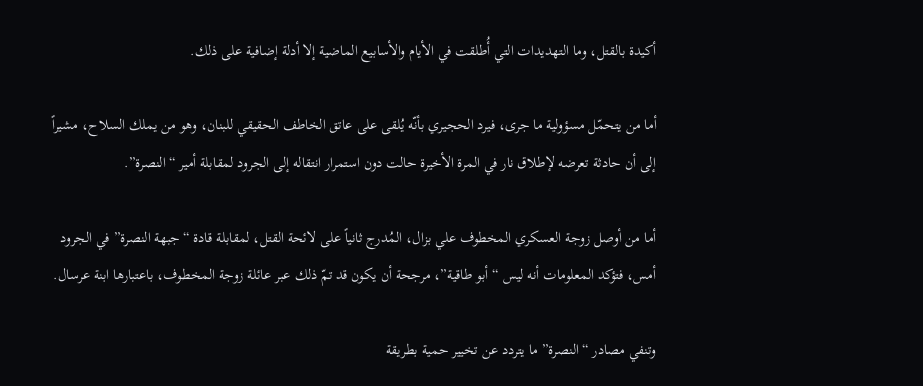أكيدة بالقتل، وما التهديدات التي أُطلقت في الأيام والأسابيع الماضية إلا أدلة إضافية على ذلك.

أما من يتحمّل مسؤولية ما جرى، فيرد الحجيري بأنّه يُلقى على عاتق الخاطف الحقيقي للبنان، وهو من يملك السلاح، مشيراً إلى أن حادثة تعرضه لإطلاق نار في المرة الأخيرة حالت دون استمرار انتقاله إلى الجرود لمقابلة أمير “النصرة”.

أما من أوصل زوجة العسكري المخطوف علي بزال، المُدرج ثانياً على لائحة القتل، لمقابلة قادة “جبهة النصرة” في الجرود أمس، فتؤكد المعلومات أنه ليس “أبو طاقية”، مرجحة أن يكون قد تمّ ذلك عبر عائلة زوجة المخطوف، باعتبارها ابنة عرسال.

وتنفي مصادر “النصرة” ما يتردد عن تخيير حمية بطريقة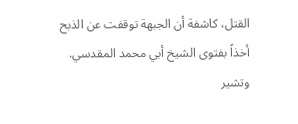القتل، كاشفة أن الجبهة توقفت عن الذبح أخذاً بفتوى الشيخ أبي محمد المقدسي. وتشير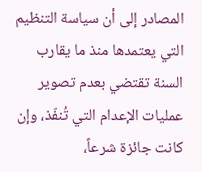المصادر إلى أن سياسة التنظيم التي يعتمدها منذ ما يقارب السنة تقتضي بعدم تصوير عمليات الإعدام التي تُنفّذ، وإن كانت جائزة شرعاً،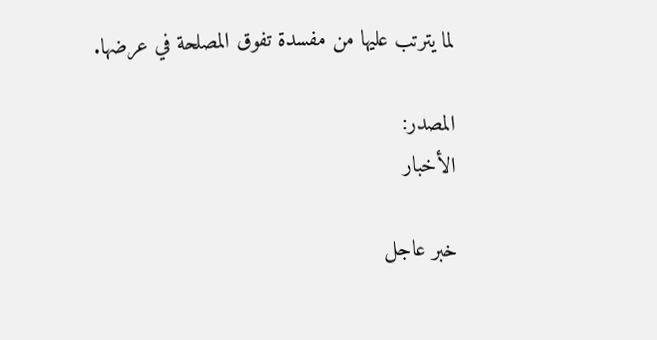لما يترتب عليها من مفسدة تفوق المصلحة في عرضها.

المصدر:
الأخبار

خبر عاجل